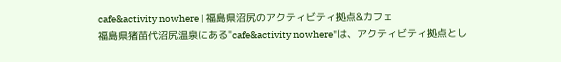cafe&activity nowhere | 福島県沼尻のアクティビティ拠点&カフェ
福島県猪苗代沼尻温泉にある"cafe&activity nowhere"は、アクティビティ拠点とし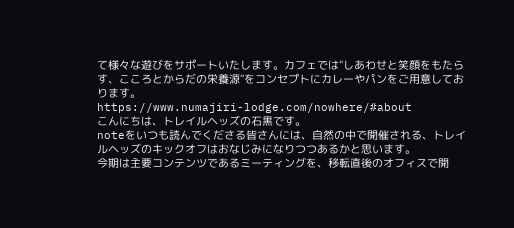て様々な遊びをサポートいたします。カフェでは"しあわせと笑顔をもたらす、こころとからだの栄養源"をコンセプトにカレーやパンをご用意しております。
https://www.numajiri-lodge.com/nowhere/#about
こんにちは、トレイルヘッズの石黒です。
noteをいつも読んでくださる皆さんには、自然の中で開催される、トレイルヘッズのキックオフはおなじみになりつつあるかと思います。
今期は主要コンテンツであるミーティングを、移転直後のオフィスで開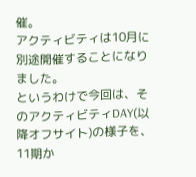催。
アクティビティは10月に別途開催することになりました。
というわけで今回は、そのアクティビティDAY(以降オフサイト)の様子を、11期か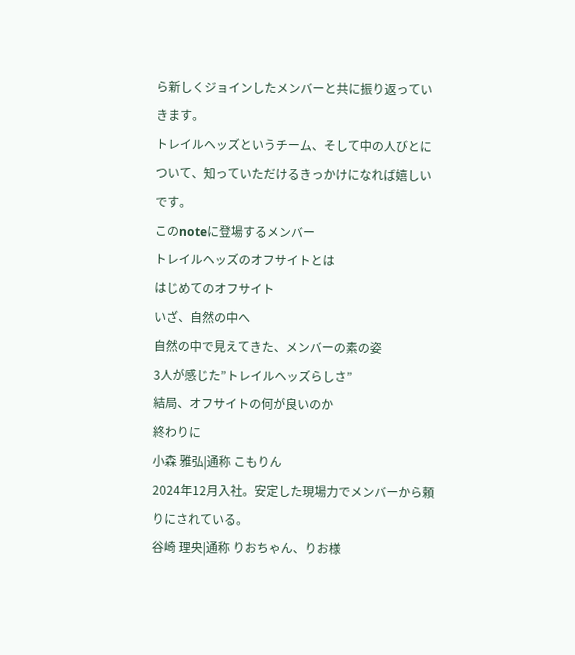ら新しくジョインしたメンバーと共に振り返っていきます。
トレイルヘッズというチーム、そして中の人びとについて、知っていただけるきっかけになれば嬉しいです。
このnoteに登場するメンバー
トレイルヘッズのオフサイトとは
はじめてのオフサイト
いざ、自然の中へ
自然の中で見えてきた、メンバーの素の姿
3人が感じた”トレイルヘッズらしさ”
結局、オフサイトの何が良いのか
終わりに
小森 雅弘|通称 こもりん
2024年12月入社。安定した現場力でメンバーから頼りにされている。
谷崎 理央|通称 りおちゃん、りお様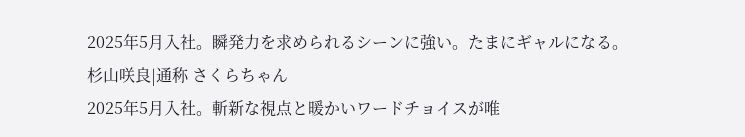2025年5月入社。瞬発力を求められるシーンに強い。たまにギャルになる。
杉山咲良|通称 さくらちゃん
2025年5月入社。斬新な視点と暖かいワードチョイスが唯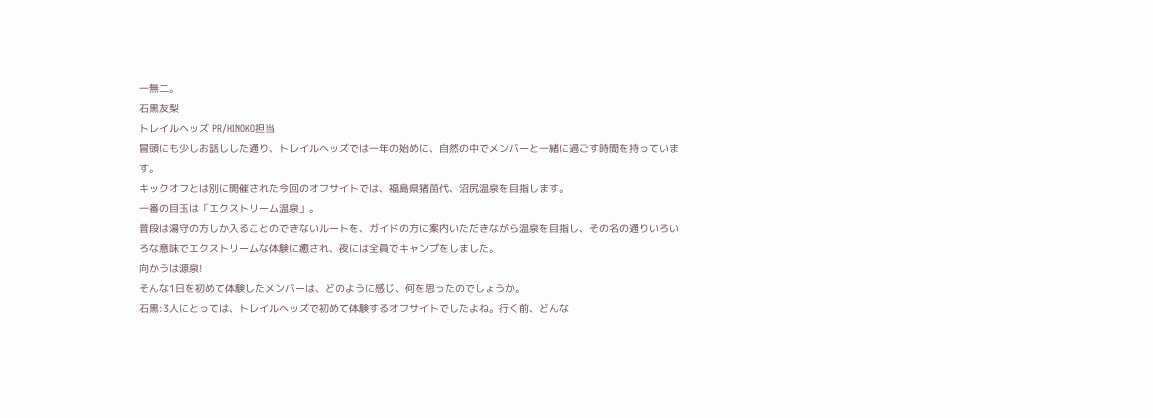一無二。
石黒友梨
トレイルヘッズ PR/HINOKO担当
冒頭にも少しお話しした通り、トレイルヘッズでは一年の始めに、自然の中でメンバーと一緒に過ごす時間を持っています。
キックオフとは別に開催された今回のオフサイトでは、福島県猪苗代、沼尻温泉を目指します。
一番の目玉は「エクストリーム温泉」。
普段は湯守の方しか入ることのできないルートを、ガイドの方に案内いただきながら温泉を目指し、その名の通りいろいろな意味でエクストリームな体験に癒され、夜には全員でキャンプをしました。
向かうは源泉!
そんな1日を初めて体験したメンバーは、どのように感じ、何を思ったのでしょうか。
石黒:3人にとっては、トレイルヘッズで初めて体験するオフサイトでしたよね。行く前、どんな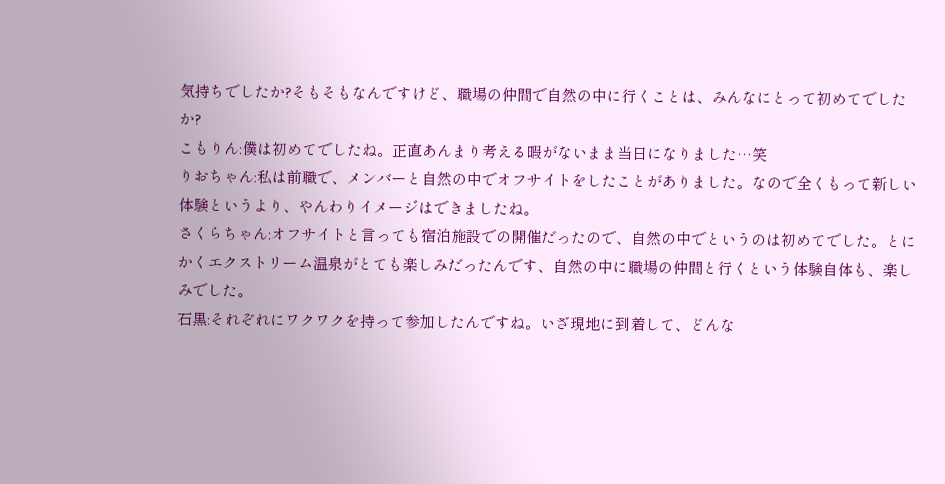気持ちでしたか?そもそもなんですけど、職場の仲間で自然の中に行くことは、みんなにとって初めてでしたか?
こもりん:僕は初めてでしたね。正直あんまり考える暇がないまま当日になりました…笑
りおちゃん:私は前職で、メンバーと自然の中でオフサイトをしたことがありました。なので全くもって新しい体験というより、やんわりイメージはできましたね。
さくらちゃん:オフサイトと言っても宿泊施設での開催だったので、自然の中でというのは初めてでした。とにかくエクストリーム温泉がとても楽しみだったんです、自然の中に職場の仲間と行くという体験自体も、楽しみでした。
石黒:それぞれにワクワクを持って参加したんですね。いざ現地に到着して、どんな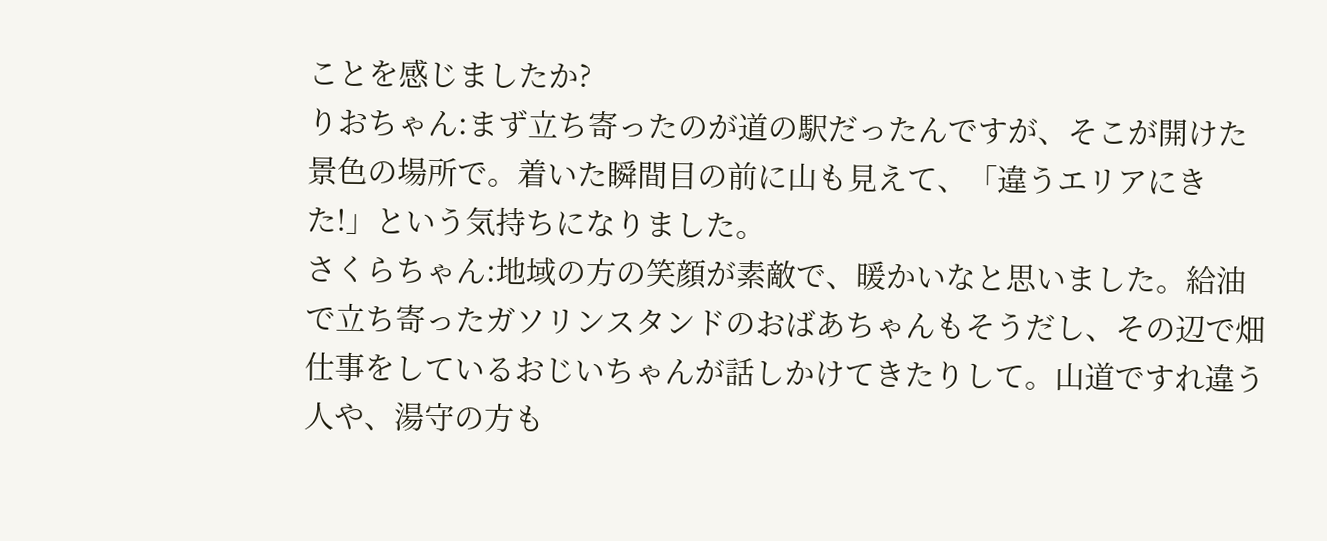ことを感じましたか?
りおちゃん:まず立ち寄ったのが道の駅だったんですが、そこが開けた景色の場所で。着いた瞬間目の前に山も見えて、「違うエリアにきた!」という気持ちになりました。
さくらちゃん:地域の方の笑顔が素敵で、暖かいなと思いました。給油で立ち寄ったガソリンスタンドのおばあちゃんもそうだし、その辺で畑仕事をしているおじいちゃんが話しかけてきたりして。山道ですれ違う人や、湯守の方も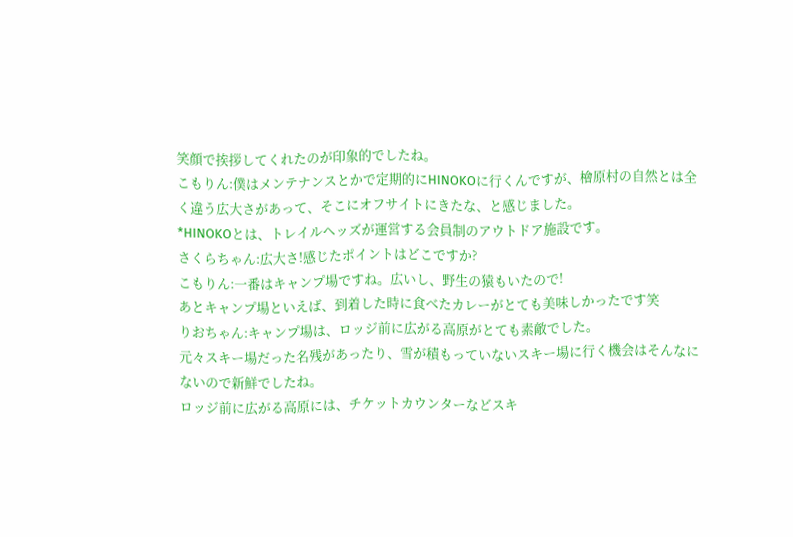笑顔で挨拶してくれたのが印象的でしたね。
こもりん:僕はメンテナンスとかで定期的にHINOKOに行くんですが、檜原村の自然とは全く違う広大さがあって、そこにオフサイトにきたな、と感じました。
*HINOKOとは、トレイルヘッズが運営する会員制のアウトドア施設です。
さくらちゃん:広大さ!感じたポイントはどこですか?
こもりん:一番はキャンプ場ですね。広いし、野生の猿もいたので!
あとキャンプ場といえば、到着した時に食べたカレーがとても美味しかったです笑
りおちゃん:キャンプ場は、ロッジ前に広がる高原がとても素敵でした。
元々スキー場だった名残があったり、雪が積もっていないスキー場に行く機会はそんなにないので新鮮でしたね。
ロッジ前に広がる高原には、チケットカウンターなどスキ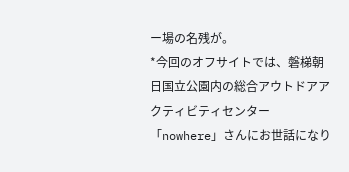ー場の名残が。
*今回のオフサイトでは、磐梯朝日国立公園内の総合アウトドアアクティビティセンター「nowhere」さんにお世話になり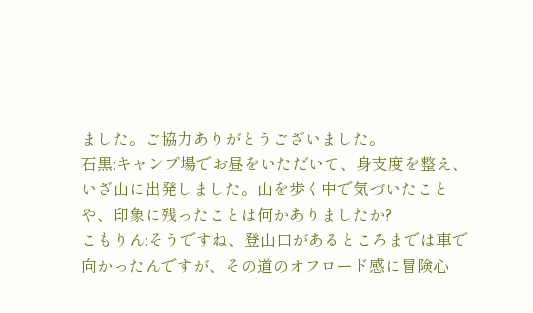ました。ご協力ありがとうございました。
石黒:キャンプ場でお昼をいただいて、身支度を整え、いざ山に出発しました。山を歩く中で気づいたことや、印象に残ったことは何かありましたか?
こもりん:そうですね、登山口があるところまでは車で向かったんですが、その道のオフロード感に冒険心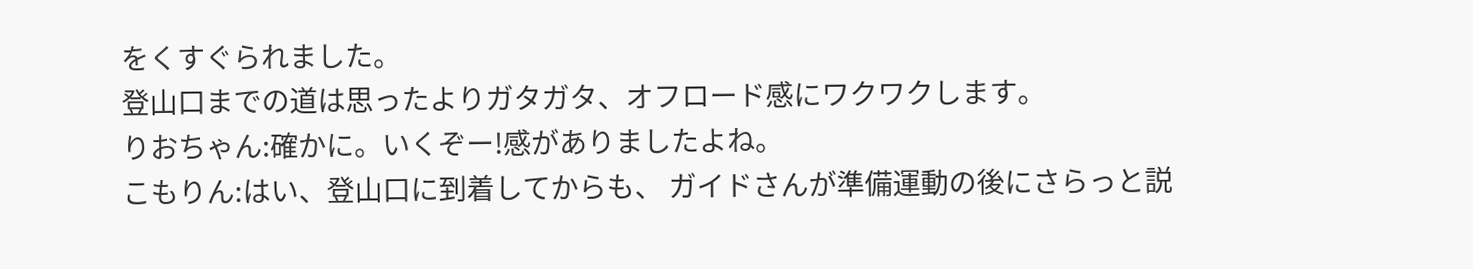をくすぐられました。
登山口までの道は思ったよりガタガタ、オフロード感にワクワクします。
りおちゃん:確かに。いくぞー!感がありましたよね。
こもりん:はい、登山口に到着してからも、 ガイドさんが準備運動の後にさらっと説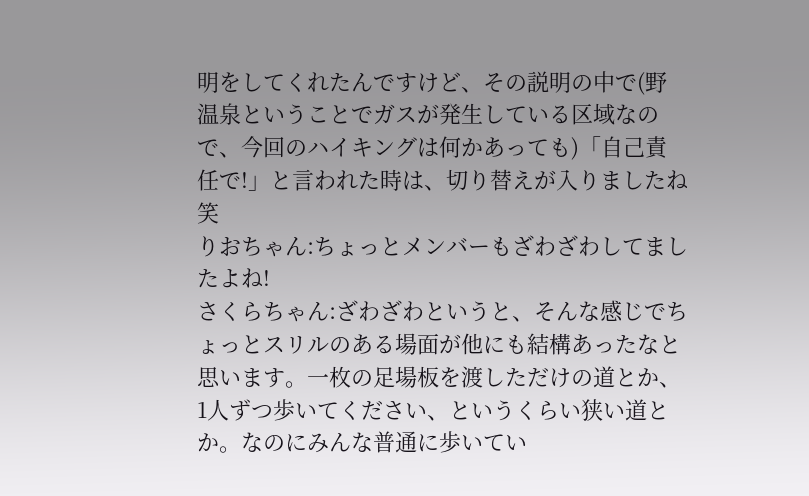明をしてくれたんですけど、その説明の中で(野温泉ということでガスが発生している区域なので、今回のハイキングは何かあっても)「自己責任で!」と言われた時は、切り替えが入りましたね笑
りおちゃん:ちょっとメンバーもざわざわしてましたよね!
さくらちゃん:ざわざわというと、そんな感じでちょっとスリルのある場面が他にも結構あったなと思います。一枚の足場板を渡しただけの道とか、1人ずつ歩いてください、というくらい狭い道とか。なのにみんな普通に歩いてい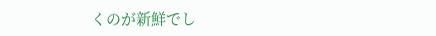くのが新鮮でし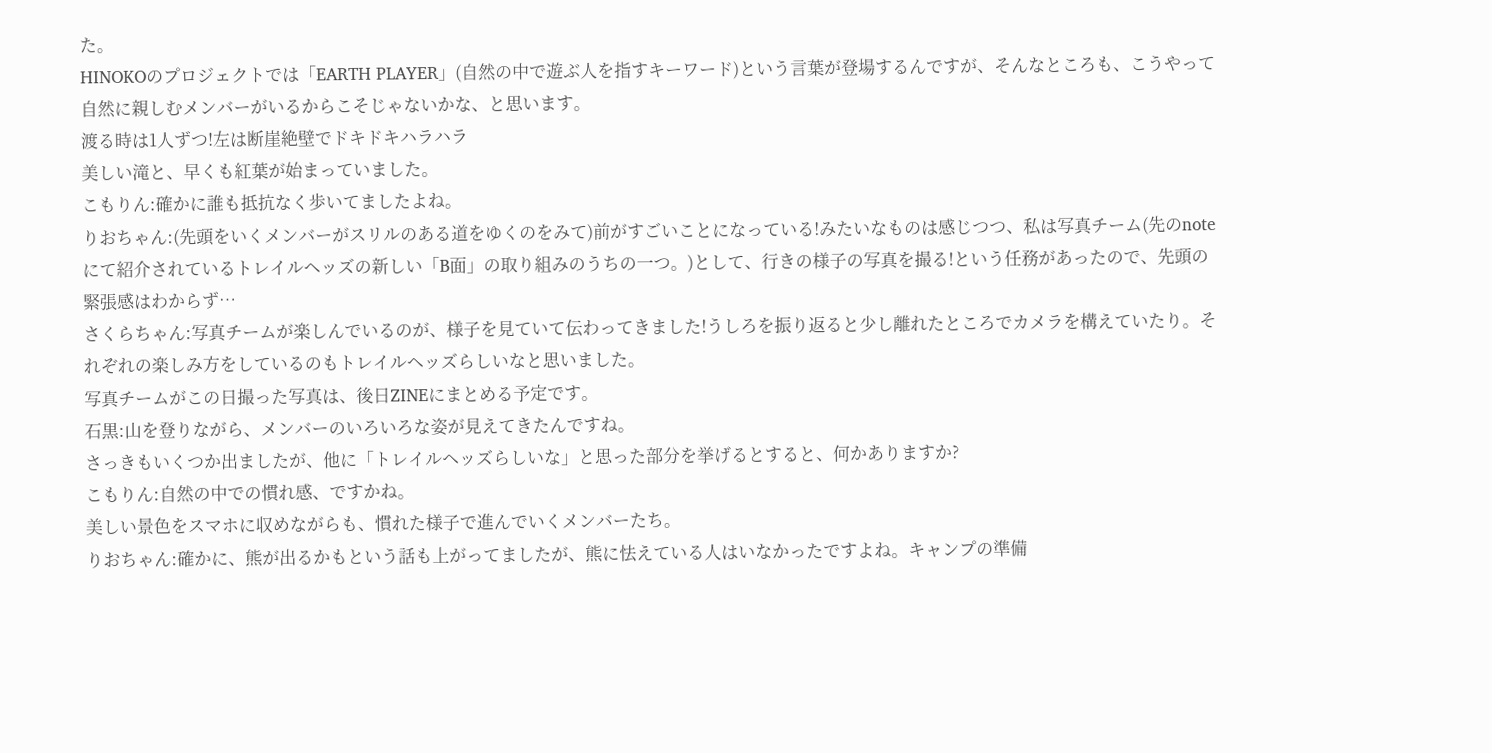た。
HINOKOのプロジェクトでは「EARTH PLAYER」(自然の中で遊ぶ人を指すキーワード)という言葉が登場するんですが、そんなところも、こうやって自然に親しむメンバーがいるからこそじゃないかな、と思います。
渡る時は1人ずつ!左は断崖絶壁でドキドキハラハラ
美しい滝と、早くも紅葉が始まっていました。
こもりん:確かに誰も抵抗なく歩いてましたよね。
りおちゃん:(先頭をいくメンバーがスリルのある道をゆくのをみて)前がすごいことになっている!みたいなものは感じつつ、私は写真チーム(先のnoteにて紹介されているトレイルヘッズの新しい「B面」の取り組みのうちの一つ。)として、行きの様子の写真を撮る!という任務があったので、先頭の緊張感はわからず…
さくらちゃん:写真チームが楽しんでいるのが、様子を見ていて伝わってきました!うしろを振り返ると少し離れたところでカメラを構えていたり。それぞれの楽しみ方をしているのもトレイルヘッズらしいなと思いました。
写真チームがこの日撮った写真は、後日ZINEにまとめる予定です。
石黒:山を登りながら、メンバーのいろいろな姿が見えてきたんですね。
さっきもいくつか出ましたが、他に「トレイルヘッズらしいな」と思った部分を挙げるとすると、何かありますか?
こもりん:自然の中での慣れ感、ですかね。
美しい景色をスマホに収めながらも、慣れた様子で進んでいくメンバーたち。
りおちゃん:確かに、熊が出るかもという話も上がってましたが、熊に怯えている人はいなかったですよね。キャンプの準備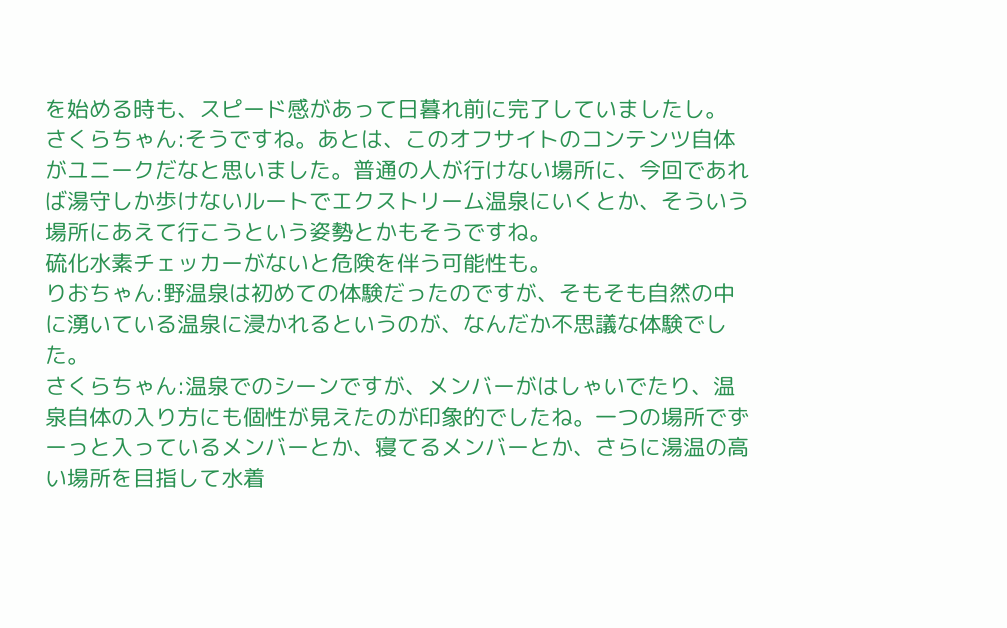を始める時も、スピード感があって日暮れ前に完了していましたし。
さくらちゃん:そうですね。あとは、このオフサイトのコンテンツ自体がユニークだなと思いました。普通の人が行けない場所に、今回であれば湯守しか歩けないルートでエクストリーム温泉にいくとか、そういう場所にあえて行こうという姿勢とかもそうですね。
硫化水素チェッカーがないと危険を伴う可能性も。
りおちゃん:野温泉は初めての体験だったのですが、そもそも自然の中に湧いている温泉に浸かれるというのが、なんだか不思議な体験でした。
さくらちゃん:温泉でのシーンですが、メンバーがはしゃいでたり、温泉自体の入り方にも個性が見えたのが印象的でしたね。一つの場所でずーっと入っているメンバーとか、寝てるメンバーとか、さらに湯温の高い場所を目指して水着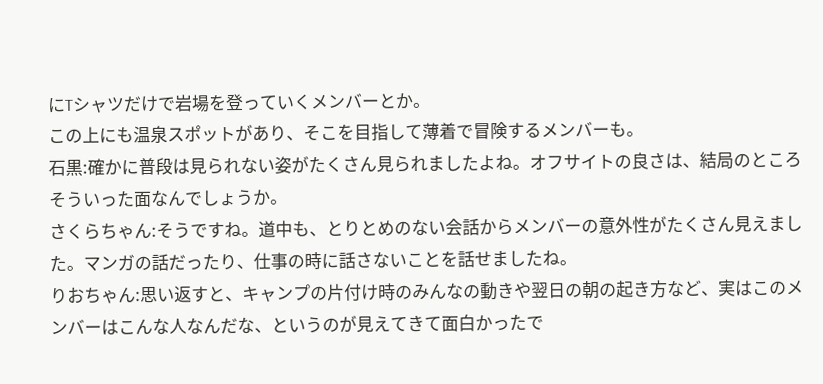にTシャツだけで岩場を登っていくメンバーとか。
この上にも温泉スポットがあり、そこを目指して薄着で冒険するメンバーも。
石黒:確かに普段は見られない姿がたくさん見られましたよね。オフサイトの良さは、結局のところそういった面なんでしょうか。
さくらちゃん:そうですね。道中も、とりとめのない会話からメンバーの意外性がたくさん見えました。マンガの話だったり、仕事の時に話さないことを話せましたね。
りおちゃん:思い返すと、キャンプの片付け時のみんなの動きや翌日の朝の起き方など、実はこのメンバーはこんな人なんだな、というのが見えてきて面白かったで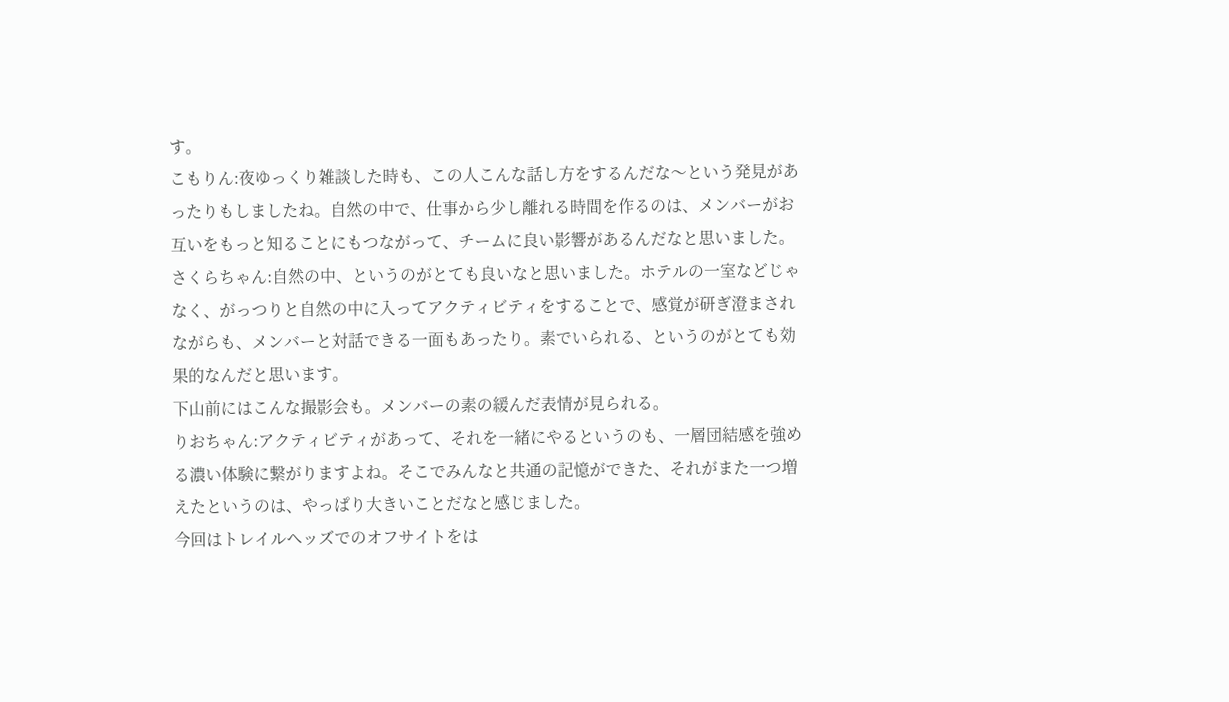す。
こもりん:夜ゆっくり雑談した時も、この人こんな話し方をするんだな〜という発見があったりもしましたね。自然の中で、仕事から少し離れる時間を作るのは、メンバーがお互いをもっと知ることにもつながって、チームに良い影響があるんだなと思いました。
さくらちゃん:自然の中、というのがとても良いなと思いました。ホテルの一室などじゃなく、がっつりと自然の中に入ってアクティビティをすることで、感覚が研ぎ澄まされながらも、メンバーと対話できる一面もあったり。素でいられる、というのがとても効果的なんだと思います。
下山前にはこんな撮影会も。メンバーの素の緩んだ表情が見られる。
りおちゃん:アクティビティがあって、それを一緒にやるというのも、一層団結感を強める濃い体験に繋がりますよね。そこでみんなと共通の記憶ができた、それがまた一つ増えたというのは、やっぱり大きいことだなと感じました。
今回はトレイルヘッズでのオフサイトをは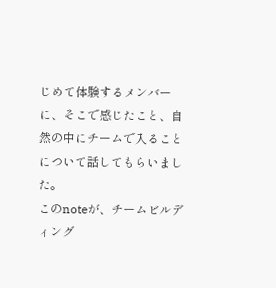じめて体験するメンバーに、そこで感じたこと、自然の中にチームで入ることについて話してもらいました。
このnoteが、チームビルディング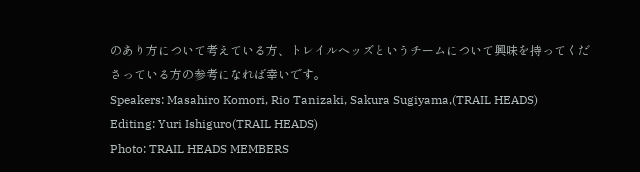のあり方について考えている方、トレイルヘッズというチームについて興味を持ってくださっている方の参考になれば幸いです。
Speakers: Masahiro Komori, Rio Tanizaki, Sakura Sugiyama,(TRAIL HEADS)
Editing: Yuri Ishiguro(TRAIL HEADS)
Photo: TRAIL HEADS MEMBERS